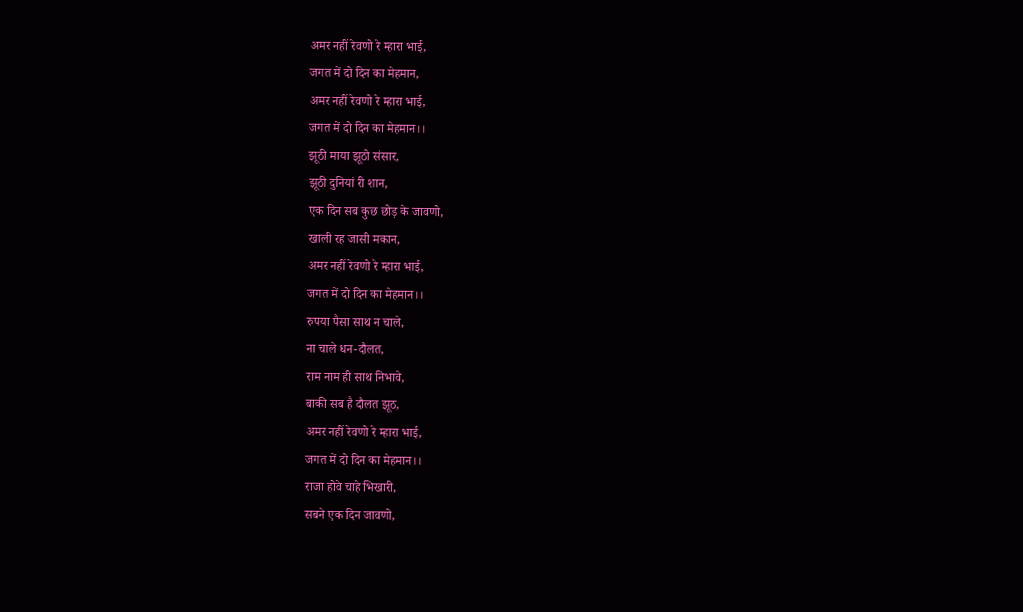अमर नहीं रेवणो रे म्हारा भाई,
जगत में दो दिन का मेहमान,
अमर नहीं रेवणो रे म्हारा भाई,
जगत में दो दिन का मेहमान।।
झूठी माया झूठो संसार,
झूठी दुनियां री शान,
एक दिन सब कुछ छोड़ के जावणो,
खाली रह जासी मकान,
अमर नहीं रेवणो रे म्हारा भाई,
जगत में दो दिन का मेहमान।।
रुपया पैसा साथ न चाले,
ना चाले धन-दौलत,
राम नाम ही साथ निभावे,
बाकी सब है दौलत झूठ,
अमर नहीं रेवणो रे म्हारा भाई,
जगत में दो दिन का मेहमान।।
राजा होवे चाहे भिखारी,
सबने एक दिन जावणो,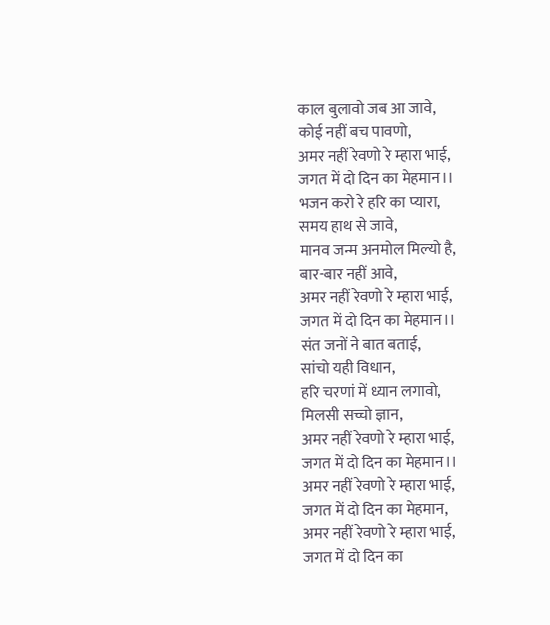काल बुलावो जब आ जावे,
कोई नहीं बच पावणो,
अमर नहीं रेवणो रे म्हारा भाई,
जगत में दो दिन का मेहमान।।
भजन करो रे हरि का प्यारा,
समय हाथ से जावे,
मानव जन्म अनमोल मिल्यो है,
बार-बार नहीं आवे,
अमर नहीं रेवणो रे म्हारा भाई,
जगत में दो दिन का मेहमान।।
संत जनों ने बात बताई,
सांचो यही विधान,
हरि चरणां में ध्यान लगावो,
मिलसी सच्चो ज्ञान,
अमर नहीं रेवणो रे म्हारा भाई,
जगत में दो दिन का मेहमान।।
अमर नहीं रेवणो रे म्हारा भाई,
जगत में दो दिन का मेहमान,
अमर नहीं रेवणो रे म्हारा भाई,
जगत में दो दिन का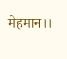मेहमान।।